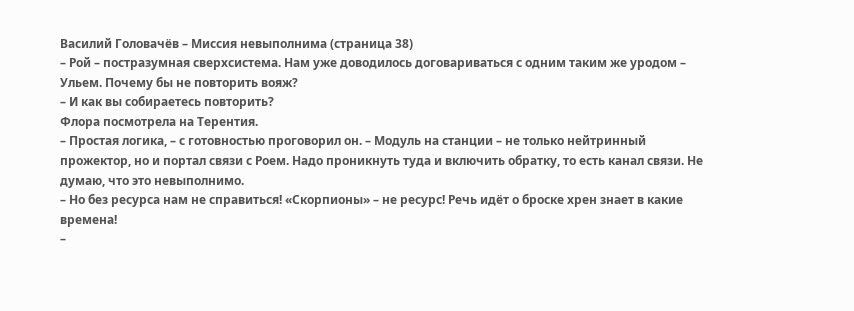Василий Головачёв – Миссия невыполнима (страница 38)
– Рой – постразумная сверхсистема. Нам уже доводилось договариваться с одним таким же уродом – Ульем. Почему бы не повторить вояж?
– И как вы собираетесь повторить?
Флора посмотрела на Терентия.
– Простая логика, – с готовностью проговорил он. – Модуль на станции – не только нейтринный прожектор, но и портал связи с Роем. Надо проникнуть туда и включить обратку, то есть канал связи. Не думаю, что это невыполнимо.
– Но без ресурса нам не справиться! «Скорпионы» – не ресурс! Речь идёт о броске хрен знает в какие времена!
–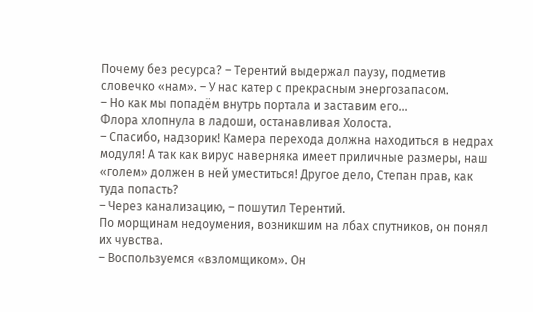Почему без ресурса? – Терентий выдержал паузу, подметив словечко «нам». – У нас катер с прекрасным энергозапасом.
– Но как мы попадём внутрь портала и заставим его…
Флора хлопнула в ладоши, останавливая Холоста.
– Спасибо, надзорик! Камера перехода должна находиться в недрах модуля! А так как вирус наверняка имеет приличные размеры, наш «голем» должен в ней уместиться! Другое дело, Степан прав, как туда попасть?
– Через канализацию, – пошутил Терентий.
По морщинам недоумения, возникшим на лбах спутников, он понял их чувства.
– Воспользуемся «взломщиком». Он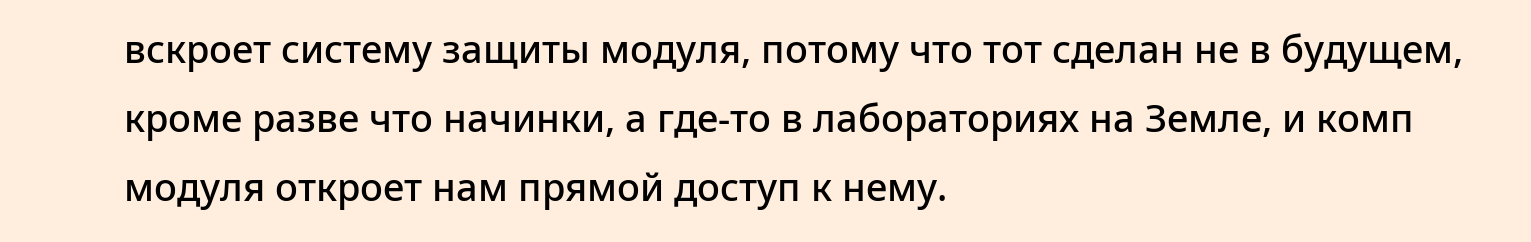вскроет систему защиты модуля, потому что тот сделан не в будущем, кроме разве что начинки, а где-то в лабораториях на Земле, и комп модуля откроет нам прямой доступ к нему.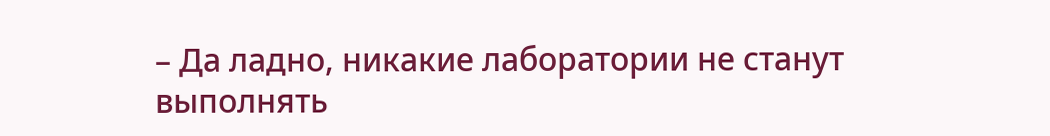– Да ладно, никакие лаборатории не станут выполнять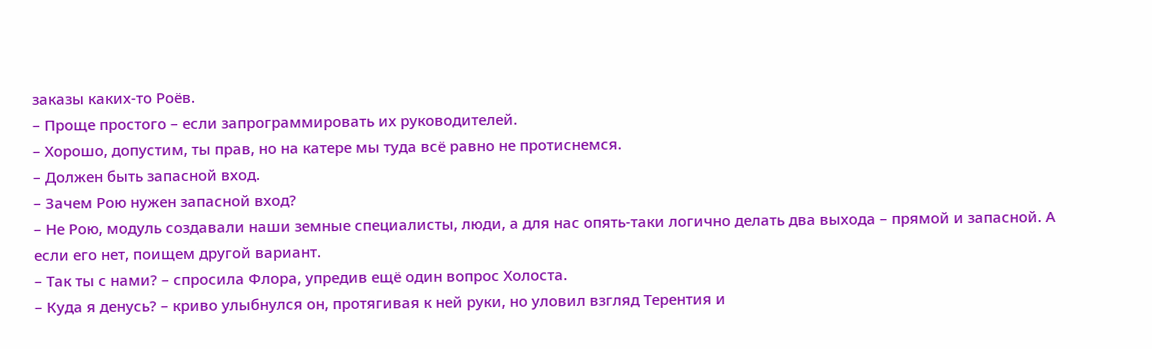заказы каких-то Роёв.
– Проще простого – если запрограммировать их руководителей.
– Хорошо, допустим, ты прав, но на катере мы туда всё равно не протиснемся.
– Должен быть запасной вход.
– Зачем Рою нужен запасной вход?
– Не Рою, модуль создавали наши земные специалисты, люди, а для нас опять-таки логично делать два выхода – прямой и запасной. А если его нет, поищем другой вариант.
– Так ты с нами? – спросила Флора, упредив ещё один вопрос Холоста.
– Куда я денусь? – криво улыбнулся он, протягивая к ней руки, но уловил взгляд Терентия и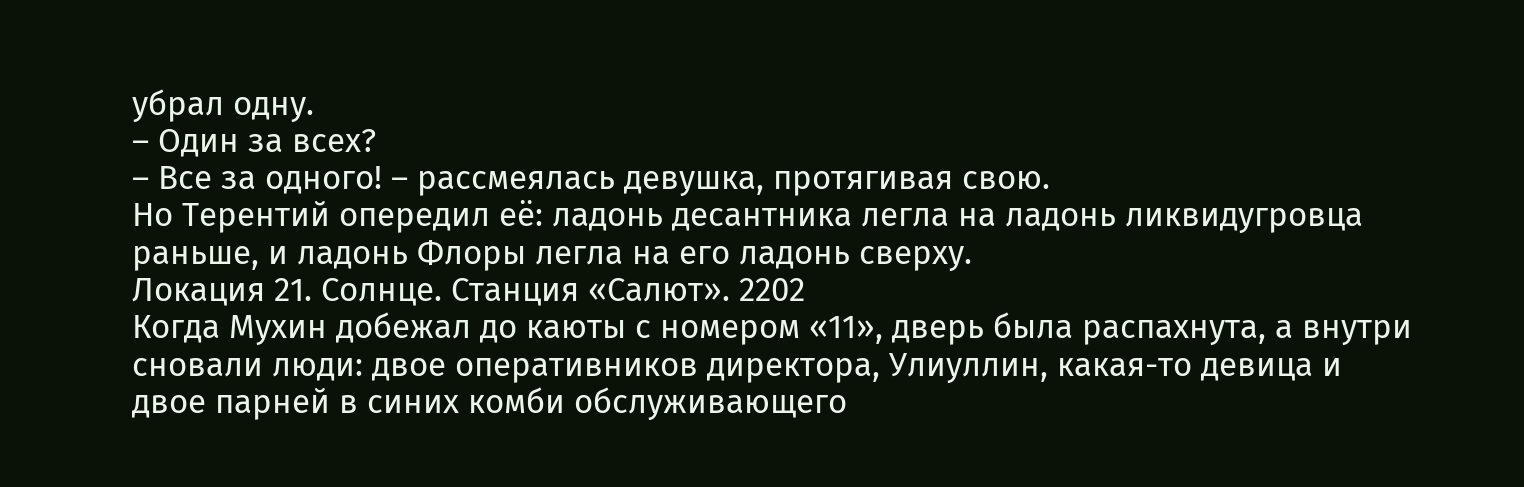убрал одну.
– Один за всех?
– Все за одного! – рассмеялась девушка, протягивая свою.
Но Терентий опередил её: ладонь десантника легла на ладонь ликвидугровца раньше, и ладонь Флоры легла на его ладонь сверху.
Локация 21. Солнце. Станция «Салют». 2202
Когда Мухин добежал до каюты с номером «11», дверь была распахнута, а внутри сновали люди: двое оперативников директора, Улиуллин, какая-то девица и двое парней в синих комби обслуживающего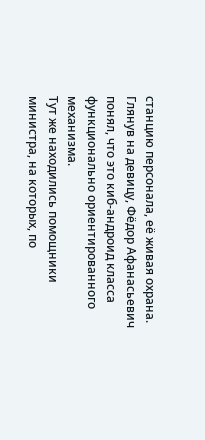станцию персонала, её живая охрана. Глянув на девицу, Фёдор Афанасьевич понял, что это киб-андроид класса функционально ориентированного механизма.
Тут же находились помощники министра, на которых, по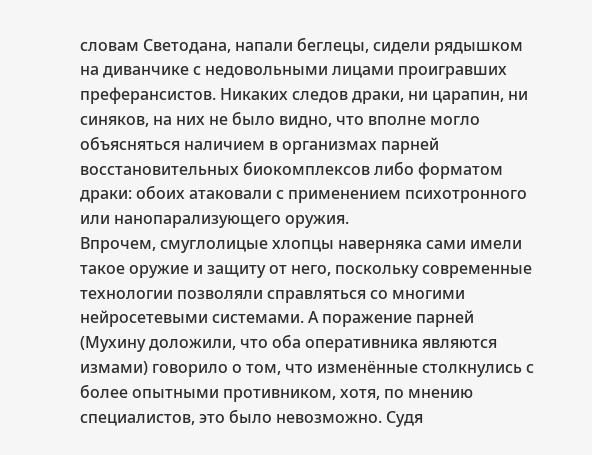словам Светодана, напали беглецы, сидели рядышком на диванчике с недовольными лицами проигравших преферансистов. Никаких следов драки, ни царапин, ни синяков, на них не было видно, что вполне могло объясняться наличием в организмах парней восстановительных биокомплексов либо форматом драки: обоих атаковали с применением психотронного или нанопарализующего оружия.
Впрочем, смуглолицые хлопцы наверняка сами имели такое оружие и защиту от него, поскольку современные технологии позволяли справляться со многими нейросетевыми системами. А поражение парней (Мухину доложили, что оба оперативника являются измами) говорило о том, что изменённые столкнулись с более опытными противником, хотя, по мнению специалистов, это было невозможно. Судя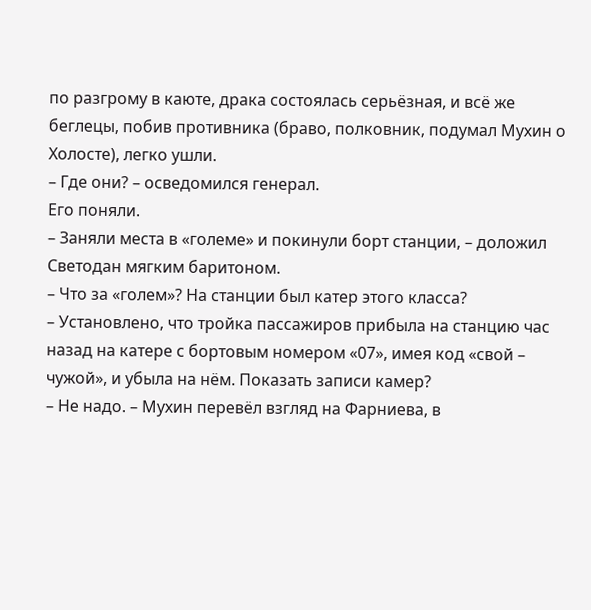по разгрому в каюте, драка состоялась серьёзная, и всё же беглецы, побив противника (браво, полковник, подумал Мухин о Холосте), легко ушли.
– Где они? – осведомился генерал.
Его поняли.
– Заняли места в «големе» и покинули борт станции, – доложил Светодан мягким баритоном.
– Что за «голем»? На станции был катер этого класса?
– Установлено, что тройка пассажиров прибыла на станцию час назад на катере с бортовым номером «07», имея код «свой – чужой», и убыла на нём. Показать записи камер?
– Не надо. – Мухин перевёл взгляд на Фарниева, в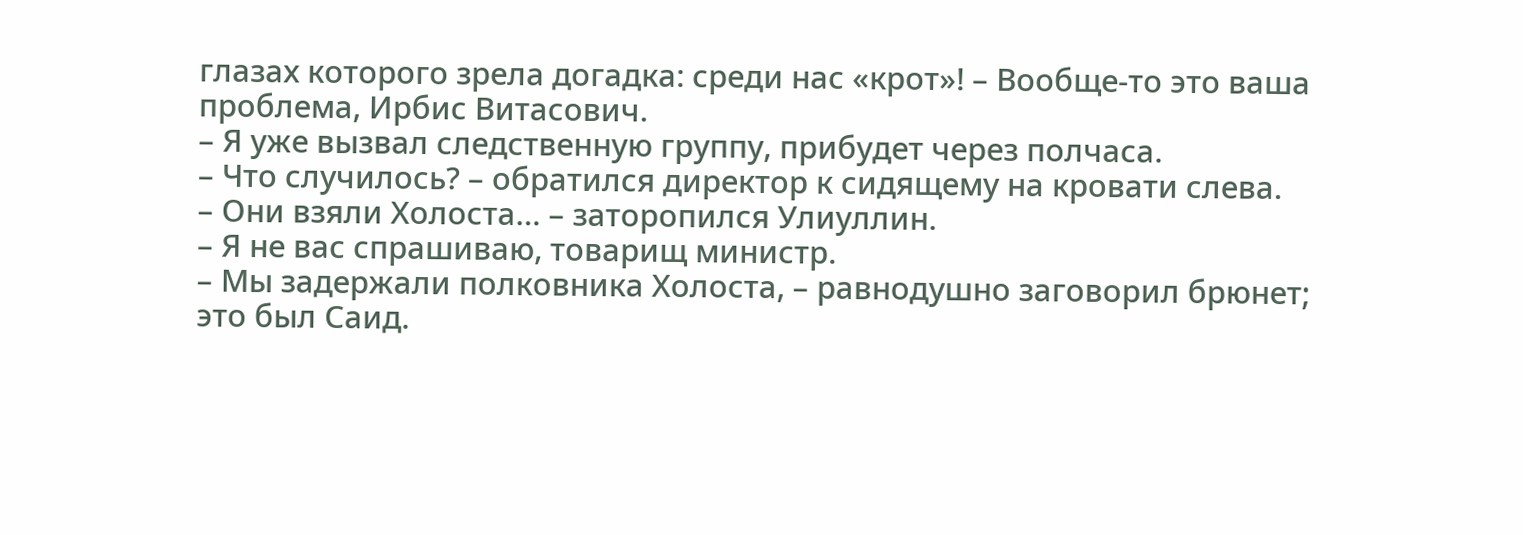глазах которого зрела догадка: среди нас «крот»! – Вообще-то это ваша проблема, Ирбис Витасович.
– Я уже вызвал следственную группу, прибудет через полчаса.
– Что случилось? – обратился директор к сидящему на кровати слева.
– Они взяли Холоста… – заторопился Улиуллин.
– Я не вас спрашиваю, товарищ министр.
– Мы задержали полковника Холоста, – равнодушно заговорил брюнет; это был Саид.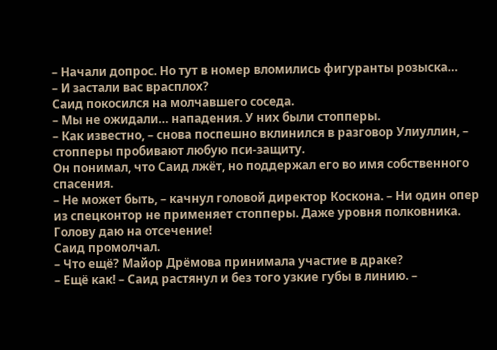– Начали допрос. Но тут в номер вломились фигуранты розыска…
– И застали вас врасплох?
Саид покосился на молчавшего соседа.
– Мы не ожидали… нападения. У них были стопперы.
– Как известно, – снова поспешно вклинился в разговор Улиуллин, – стопперы пробивают любую пси-защиту.
Он понимал, что Саид лжёт, но поддержал его во имя собственного спасения.
– Не может быть, – качнул головой директор Коскона. – Ни один опер из спецконтор не применяет стопперы. Даже уровня полковника. Голову даю на отсечение!
Саид промолчал.
– Что ещё? Майор Дрёмова принимала участие в драке?
– Ещё как! – Саид растянул и без того узкие губы в линию. –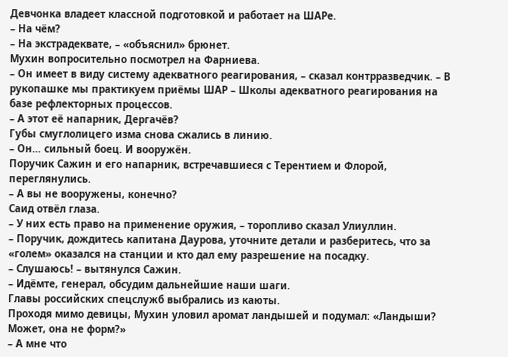Девчонка владеет классной подготовкой и работает на ШАРе.
– На чём?
– На экстрадеквате, – «объяснил» брюнет.
Мухин вопросительно посмотрел на Фарниева.
– Он имеет в виду систему адекватного реагирования, – сказал контрразведчик. – В рукопашке мы практикуем приёмы ШАР – Школы адекватного реагирования на базе рефлекторных процессов.
– А этот её напарник, Дергачёв?
Губы смуглолицего изма снова сжались в линию.
– Он… сильный боец. И вооружён.
Поручик Сажин и его напарник, встречавшиеся с Терентием и Флорой, переглянулись.
– А вы не вооружены, конечно?
Саид отвёл глаза.
– У них есть право на применение оружия, – торопливо сказал Улиуллин.
– Поручик, дождитесь капитана Даурова, уточните детали и разберитесь, что за «голем» оказался на станции и кто дал ему разрешение на посадку.
– Слушаюсь! – вытянулся Сажин.
– Идёмте, генерал, обсудим дальнейшие наши шаги.
Главы российских спецслужб выбрались из каюты.
Проходя мимо девицы, Мухин уловил аромат ландышей и подумал: «Ландыши? Может, она не форм?»
– А мне что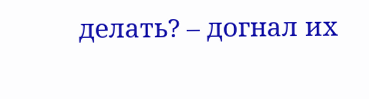делать? – догнал их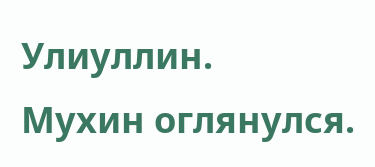Улиуллин.
Мухин оглянулся.